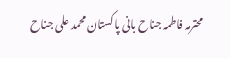محترمہ فاطمہ جناح بانی پاکستان محمد علی جناح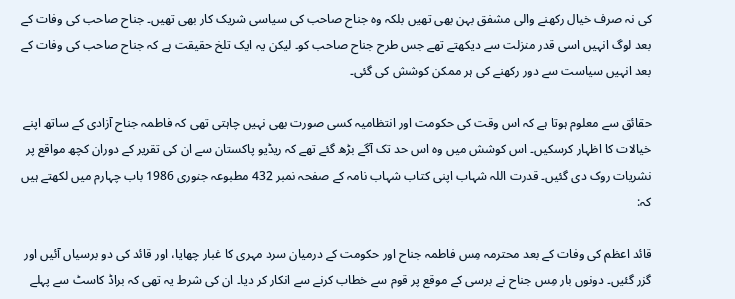کی نہ صرف خیال رکھنے والی مشفق بہن بھی تھیں بلکہ وہ جناح صاحب کی سیاسی شریک کار بھی تھیں۔ جناح صاحب کی وفات کے بعد لوگ انہیں اسی قدر منزلت سے دیکھتے تھے جس طرح جناح صاحب کو۔ لیکن یہ ایک تلخ حقیقت ہے کہ جناح صاحب کی وفات کے بعد انہیں سیاست سے دور رکھنے کی ہر ممکن کوشش کی گئی۔

حقائق سے معلوم ہوتا ہے کہ اس وقت کی حکومت اور انتظامیہ کسی صورت بھی نہیں چاہتی تھی کہ فاطمہ جناح آزادی کے ساتھ اپنے خیالات کا اظہار کرسکیں۔ اس کوشش میں وہ اس حد تک آگے بڑھ گئے تھے کہ ریڈیو پاکستان سے ان کی تقریر کے دوران کچھ مواقع پر نشریات روک دی گئیں۔ قدرت اللہ شہاب اپنی کتاب شہاب نامہ کے صفحہ نمبر 432 مطبوعہ جنوری 1986 باب چہارم میں لکھتے ہیں کہ:

قائد اعظم کی وفات کے بعد محترمہ مِس فاطمہ جناح اور حکومت کے درمیان سرد مہری کا غبار چھایا، اور قائد کی دو برسیاں آئیں اور گزر گئیں۔ دونوں بار مِس جناح نے برسی کے موقع پر قوم سے خطاب کرنے سے انکار کر دیا۔ ان کی شرط یہ تھی کہ براڈ کاسٹ سے پہلے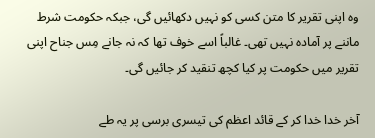وہ اپنی تقریر کا متن کسی کو نہیں دکھائیں گی، جبکہ حکومت شرط ماننے پر آمادہ نہیں تھی۔ غالباً اسے خوف تھا کہ نہ جانے مِس جناح اپنی تقریر میں حکومت پر کیا کچھ تنقید کر جائیں گی۔

آخر خدا خدا کر کے قائد اعظم کی تیسری برسی پر یہ طے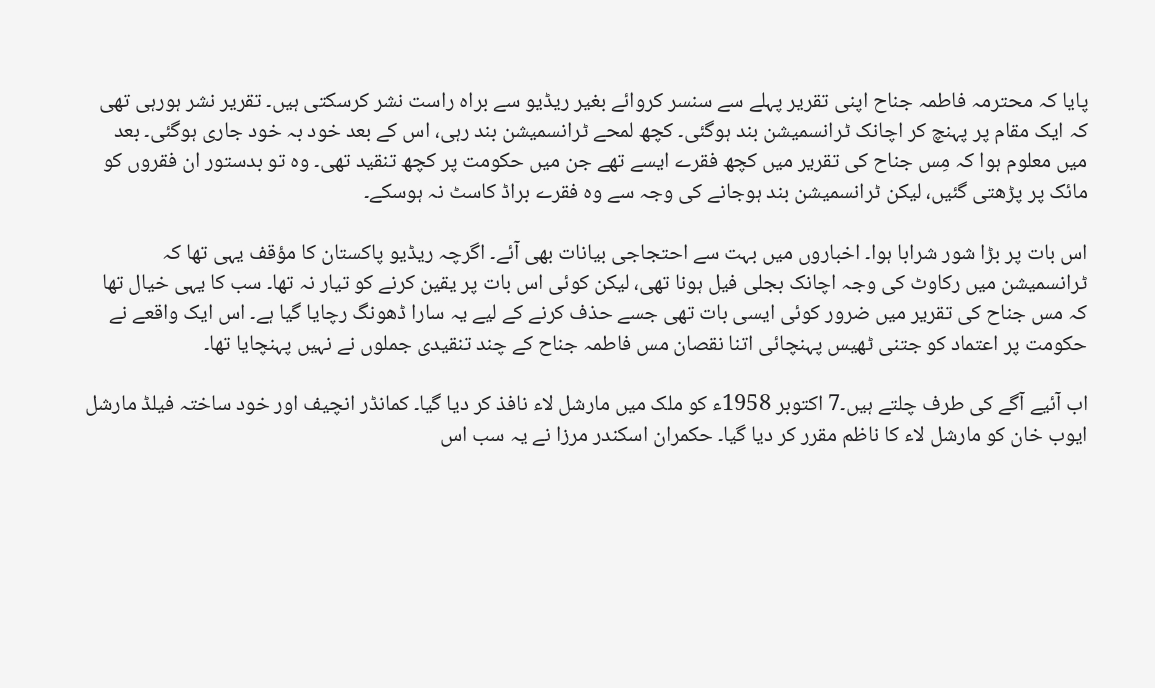پایا کہ محترمہ فاطمہ جناح اپنی تقریر پہلے سے سنسر کروائے بغیر ریڈیو سے براہ راست نشر کرسکتی ہیں۔ تقریر نشر ہورہی تھی کہ ایک مقام پر پہنچ کر اچانک ٹرانسمیشن بند ہوگئی۔ کچھ لمحے ٹرانسمیشن بند رہی، اس کے بعد خود بہ خود جاری ہوگئی۔ بعد میں معلوم ہوا کہ مِس جناح کی تقریر میں کچھ فقرے ایسے تھے جن میں حکومت پر کچھ تنقید تھی۔ وہ تو بدستور ان فقروں کو مائک پر پڑھتی گئیں، لیکن ٹرانسمیشن بند ہوجانے کی وجہ سے وہ فقرے براڈ کاسٹ نہ ہوسکے۔

اس بات پر بڑا شور شرابا ہوا۔ اخباروں میں بہت سے احتجاجی بیانات بھی آئے۔ اگرچہ ریڈیو پاکستان کا مؤقف یہی تھا کہ ٹرانسمیشن میں رکاوٹ کی وجہ اچانک بجلی فیل ہونا تھی، لیکن کوئی اس بات پر یقین کرنے کو تیار نہ تھا۔ سب کا یہی خیال تھا کہ مس جناح کی تقریر میں ضرور کوئی ایسی بات تھی جسے حذف کرنے کے لیے یہ سارا ڈھونگ رچایا گیا ہے۔ اس ایک واقعے نے حکومت پر اعتماد کو جتنی ٹھیس پہنچائی اتنا نقصان مس فاطمہ جناح کے چند تنقیدی جملوں نے نہیں پہنچایا تھا۔

اب آئیے آگے کی طرف چلتے ہیں۔7 اکتوبر 1958ء کو ملک میں مارشل لاء نافذ کر دیا گیا۔ کمانڈر انچیف اور خود ساختہ فیلڈ مارشل ایوب خان کو مارشل لاء کا ناظم مقرر کر دیا گیا۔ حکمران اسکندر مرزا نے یہ سب اس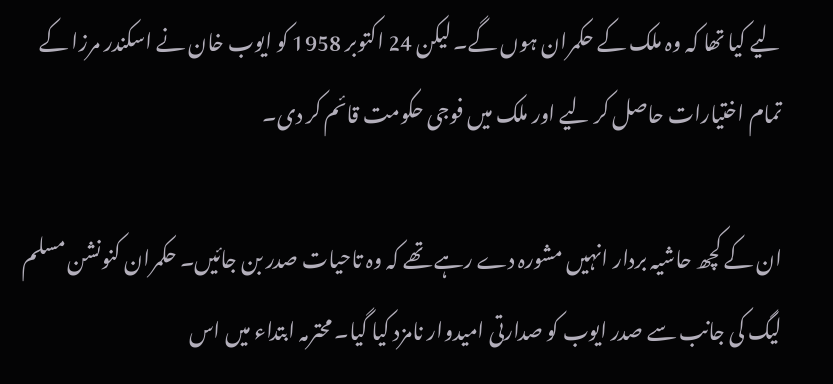لیے کیا تھا کہ وہ ملک کے حکمران ہوں گے۔ لیکن 24 اکتوبر 1958 کو ایوب خان نے اسکندر مرزا کے تمام اختیارات حاصل کر لیے اور ملک میں فوجی حکومت قائم کر دی۔

ان کے کچھ حاشیہ بردار انہیں مشورہ دے رہے تھے کہ وہ تاحیات صدر بن جائیں۔ حکمران کنونشن مسلم لیگ کی جانب سے صدر ایوب کو صدارتی امیدوار نامزد کیا گیا۔ محترمہ ابتداء میں اس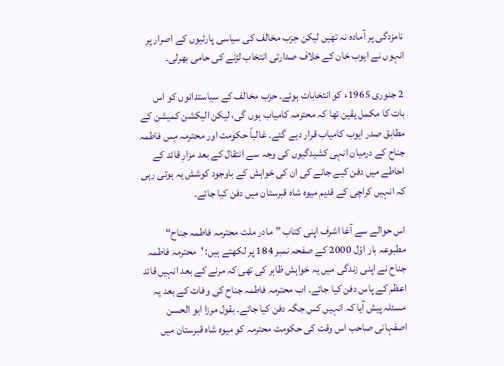نامزدگی پر آمادہ نہ تھیں لیکن حِزب مخالف کی سیاسی پارٹیوں کے اصرار پر انہوں نے ایوب خان کے خلاف صدارتی انتخاب لڑنے کی حامی بھرلی۔

2 جنوری 1965ء کو انتخابات ہوئے۔ حزب مخالف کے سیاستدانوں کو اس بات کا مکمل یقین تھا کہ محترمہ کامیاب ہوں گی، لیکن الیکشن کمیشن کے مطابق صدر ایوب کامیاب قرار دیے گئے۔ غالباً حکومت اور محترمہ مِس فاطمہ جناح کے درمیان انہی کشیدگیوں کی وجہ سے انتقال کے بعد مزارِ قائد کے احاطے میں دفن کیے جانے کی ان کی خواہش کے باوجود کوشش یہ ہوتی رہی کہ انہیں کراچی کے قدیم میوہ شاہ قبرستان میں دفن کیا جائے۔

اس حوالے سے آغا اشرف اپنی کتاب ”مادر ملت محترمہ فاطمہ جناح“ مطبوعہ بار اوّل 2000 کے صفحہ نمبر 184 پر لکھتے ہیں: 'محترمہ فاطمہ جناح نے اپنی زندگی میں یہ خواہش ظاہر کی تھی کہ مرنے کے بعد انہیں قائد اعظم کے پاس دفن کیا جائے۔ اب محترمہ فاطمہ جناح کی وفات کے بعد یہ مسئلہ پیش آیا کہ انہیں کس جگہ دفن کیا جائے۔ بقول مرزا ابو الحسن اصفہانی صاحب اس وقت کی حکومت محترمہ کو میوہ شاہ قبرستان میں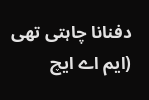دفنانا چاہتی تھی (ایم اے ایچ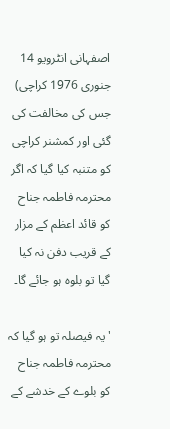اصفہانی انٹرویو 14 جنوری 1976 کراچی) جس کی مخالفت کی گئی اور کمشنر کراچی کو متنبہ کیا گیا کہ اگر محترمہ فاطمہ جناح کو قائد اعظم کے مزار کے قریب دفن نہ کیا گیا تو بلوہ ہو جائے گا۔

'یہ فیصلہ تو ہو گیا کہ محترمہ فاطمہ جناح کو بلوے کے خدشے کے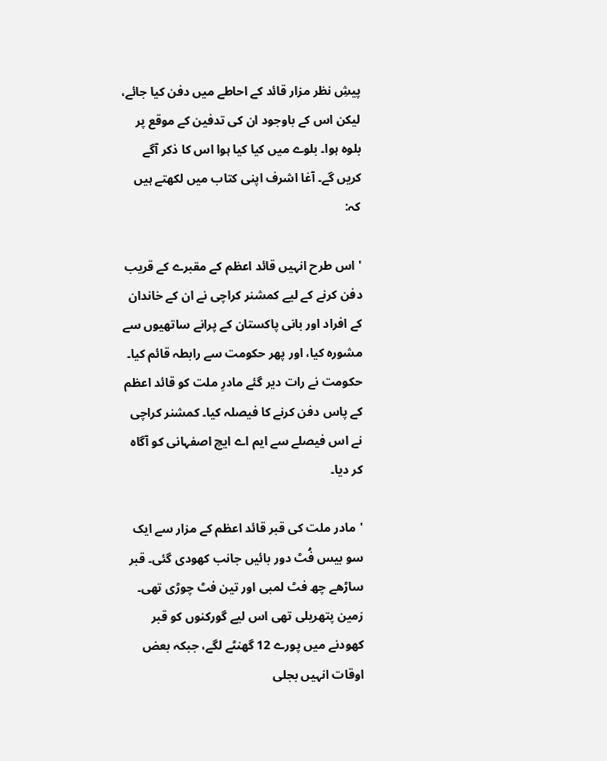پیشِ نظر مزار قائد کے احاطے میں دفن کیا جائے، لیکن اس کے باوجود ان کی تدفین کے موقع پر بلوہ ہوا۔ بلوے میں کیا کیا ہوا اس کا ذکر آگے کریں گے۔ آغا اشرف اپنی کتاب میں لکھتے ہیں کہ:

'اس طرح انہیں قائد اعظم کے مقبرے کے قریب دفن کرنے کے لیے کمشنر کراچی نے ان کے خاندان کے افراد اور بانی پاکستان کے پرانے ساتھیوں سے مشورہ کیا، اور پھر حکومت سے رابطہ قائم کیا۔ حکومت نے رات دیر گئے مادرِ ملت کو قائد اعظم کے پاس دفن کرنے کا فیصلہ کیا۔ کمشنر کراچی نے اس فیصلے سے ایم اے ایچ اصفہانی کو آگاہ کر دیا۔

'مادر ملت کی قبر قائد اعظم کے مزار سے ایک سو بیس فُٹ دور بائیں جانب کھودی گئی۔ قبر ساڑھے چھ فٹ لمبی اور تین فٹ چوڑی تھی۔ زمین پتھریلی تھی اس لیے گورکنوں کو قبر کھودنے میں پورے 12 گھنٹے لگے، جبکہ بعض اوقات انہیں بجلی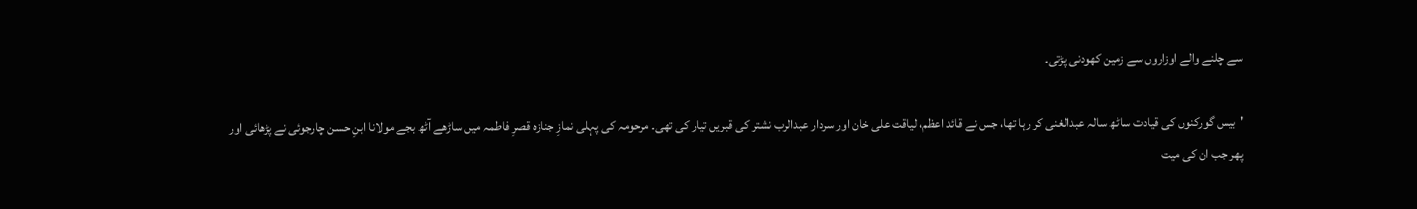سے چلنے والے اوزاروں سے زمین کھودنی پڑتی۔

'بیس گورکنوں کی قیادت ساٹھ سالہ عبدالغنی کر رہا تھا، جس نے قائد اعظم، لیاقت علی خان اور سردار عبدالرب نشتر کی قبریں تیار کی تھی۔ مرحومہ کی پہلی نمازِ جنازہ قصرِ فاطمہ میں ساڑھے آٹھ بجے مولانا ابنِ حسن چارجوئی نے پڑھائی اور پھر جب ان کی میت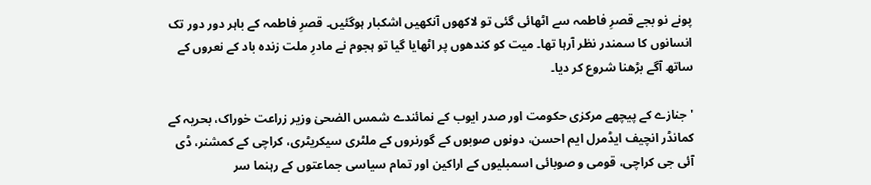پونے نو بجے قصرِ فاطمہ سے اٹھائی گئی تو لاکھوں آنکھیں اشکبار ہوگئیں۔ قصرِ فاطمہ کے باہر دور دور تک انسانوں کا سمندر نظر آرہا تھا۔ میت کو کندھوں پر اٹھایا گیا تو ہجوم نے مادرِ ملت زندہ باد کے نعروں کے ساتھ آگے بڑھنا شروع کر دیا۔

'جنازے کے پیچھے مرکزی حکومت اور صدر ایوب کے نمائندے شمس الضحیٰ وزیر زراعت خوراک، بحریہ کے کمانڈر انچیف ایڈمرل ایم احسن، دونوں صوبوں کے گورنروں کے ملٹری سیکریٹری، کراچی کے کمشنر، ڈی آئی جی کراچی، قومی و صوبائی اسمبلیوں کے اراکین اور تمام سیاسی جماعتوں کے رہنما سر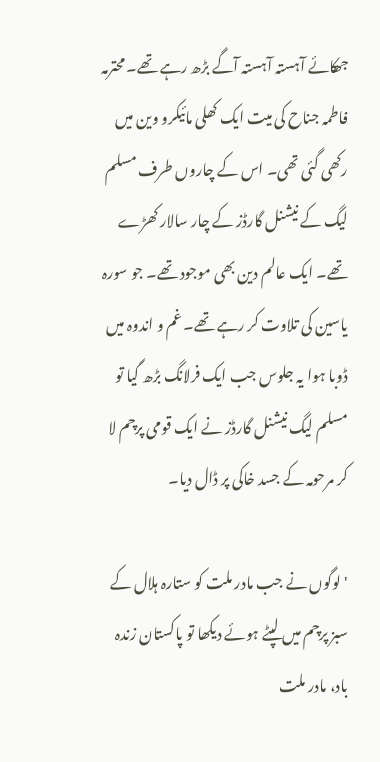جھکائے آہستہ آہستہ آگے بڑھ رہے تھے۔ محترمہ فاطمہ جناح کی میت ایک کھلی مائیکرو وین میں رکھی گئی تھی۔ اس کے چاروں طرف مسلم لیگ کے نیشنل گارڈز کے چار سالار کھڑے تھے۔ ایک عالم دین بھی موجود تھے۔ جو سورہ یاسین کی تلاوت کر رہے تھے۔ غم و اندوہ میں ڈوبا ہوا یہ جلوس جب ایک فرلانگ بڑھ گیا تو مسلم لیگ نیشنل گارڈز نے ایک قومی پرچم لا کر مرحومہ کے جسد خاکی پر ڈال دیا۔

'لوگوں نے جب مادر ملت کو ستارہ ہلال کے سبز پرچم میں لپٹے ہوئے دیکھا تو پاکستان زندہ باد، مادر ملت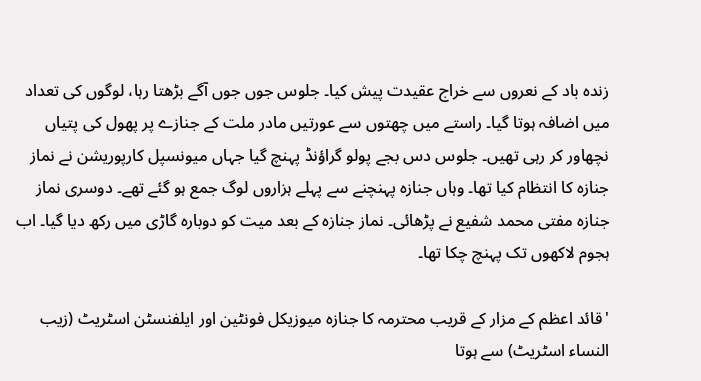زندہ باد کے نعروں سے خراج عقیدت پیش کیا۔ جلوس جوں جوں آگے بڑھتا رہا، لوگوں کی تعداد میں اضافہ ہوتا گیا۔ راستے میں چھتوں سے عورتیں مادر ملت کے جنازے پر پھول کی پتیاں نچھاور کر رہی تھیں۔ جلوس دس بجے پولو گراؤنڈ پہنچ گیا جہاں میونسپل کارپوریشن نے نماز جنازہ کا انتظام کیا تھا۔ وہاں جنازہ پہنچنے سے پہلے ہزاروں لوگ جمع ہو گئے تھے۔ دوسری نماز جنازہ مفتی محمد شفیع نے پڑھائی۔ نماز جنازہ کے بعد میت کو دوبارہ گاڑی میں رکھ دیا گیا۔ اب ہجوم لاکھوں تک پہنچ چکا تھا۔

'قائد اعظم کے مزار کے قریب محترمہ کا جنازہ میوزیکل فونٹین اور ایلفنسٹن اسٹریٹ (زیب النساء اسٹریٹ) سے ہوتا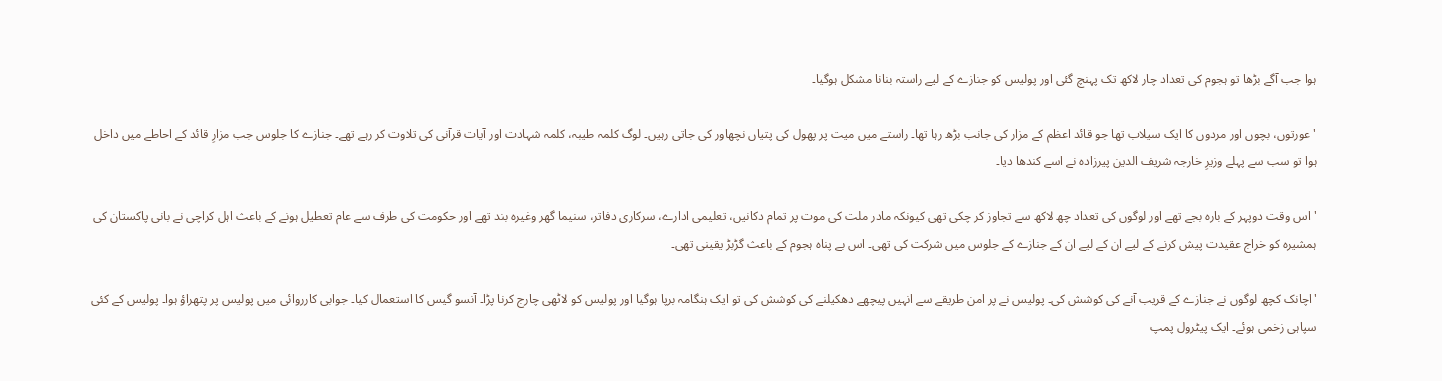ہوا جب آگے بڑھا تو ہجوم کی تعداد چار لاکھ تک پہنچ گئی اور پولیس کو جنازے کے لیے راستہ بنانا مشکل ہوگیا۔

'عورتوں، بچوں اور مردوں کا ایک سیلاب تھا جو قائد اعظم کے مزار کی جانب بڑھ رہا تھا۔ راستے میں میت پر پھول کی پتیاں نچھاور کی جاتی رہیں۔ لوگ کلمہ طیبہ، کلمہ شہادت اور آیات قرآنی کی تلاوت کر رہے تھے۔ جنازے کا جلوس جب مزارِ قائد کے احاطے میں داخل ہوا تو سب سے پہلے وزیرِ خارجہ شریف الدین پیرزادہ نے اسے کندھا دیا۔

'اس وقت دوپہر کے بارہ بجے تھے اور لوگوں کی تعداد چھ لاکھ سے تجاوز کر چکی تھی کیونکہ مادر ملت کی موت پر تمام دکانیں، تعلیمی ادارے، سرکاری دفاتر، سنیما گھر وغیرہ بند تھے اور حکومت کی طرف سے عام تعطیل ہونے کے باعث اہل کراچی نے بانی پاکستان کی ہمشیرہ کو خراج عقیدت پیش کرنے کے لیے ان کے لیے ان کے جنازے کے جلوس میں شرکت کی تھی۔ اس بے پناہ ہجوم کے باعث گڑبڑ یقینی تھی۔

'اچانک کچھ لوگوں نے جنازے کے قریب آنے کی کوشش کی۔ پولیس نے پر امن طریقے سے انہیں پیچھے دھکیلنے کی کوشش کی تو ایک ہنگامہ برپا ہوگیا اور پولیس کو لاٹھی چارج کرنا پڑا۔ آنسو گیس کا استعمال کیا۔ جوابی کارروائی میں پولیس پر پتھراؤ ہوا۔ پولیس کے کئی سپاہی زخمی ہوئے۔ ایک پیٹرول پمپ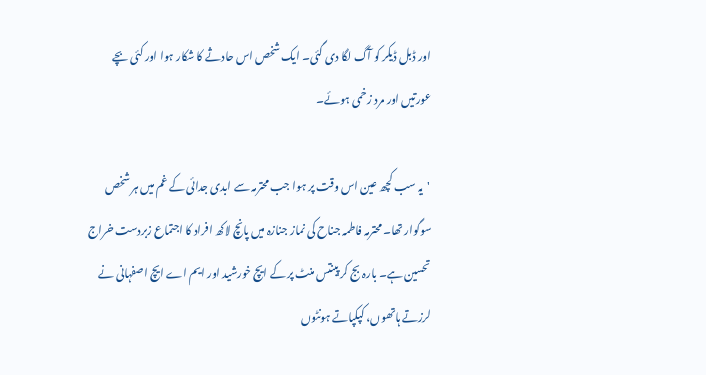اور ڈبل ڈیکر کو آگ لگا دی گئی۔ ایک شخص اس حادثے کا شکار ہوا اور کئی بچے عورتیں اور مرد زخمی ہوئے۔

'یہ سب کچھ عین اس وقت پر ہوا جب محترمہ سے ابدی جدائی کے غم میں ہر شخص سوگوار تھا۔ محترمہ فاطمہ جناح کی نماز جنازہ میں پانچ لاکھ افراد کا اجتماع زبردست خراج تحسین ہے۔ بارہ بج کر پینتس منٹ پر کے ایچ خورشید اور ایم اے ایچ اصفہانی نے لرزتے ہاتھوں، کپکپاتے ہونٹوں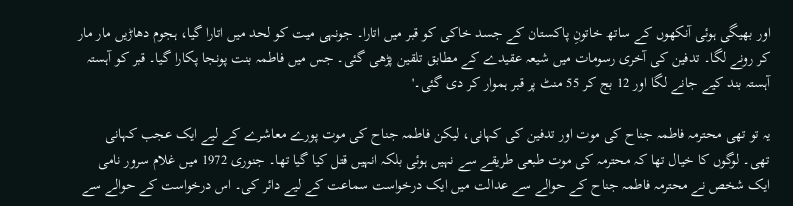اور بھیگی ہوئی آنکھوں کے ساتھ خاتونِ پاکستان کے جسد خاکی کو قبر میں اتارا۔ جونہی میت کو لحد میں اتارا گیا، ہجوم دھاڑیں مار مار کر رونے لگا۔ تدفین کی آخری رسومات میں شیعہ عقیدے کے مطابق تلقین پڑھی گئی۔ جس میں فاطمہ بنت پونجا پکارا گیا۔ قبر کو آہستہ آہستہ بند کیے جانے لگا اور 12 بج کر 55 منٹ پر قبر ہموار کر دی گئی۔'

یہ تو تھی محترمہ فاطمہ جناح کی موت اور تدفین کی کہانی، لیکن فاطمہ جناح کی موت پورے معاشرے کے لیے ایک عجب کہانی تھی۔ لوگوں کا خیال تھا کہ محترمہ کی موت طبعی طریقے سے نہیں ہوئی بلکہ انہیں قتل کیا گیا تھا۔ جنوری 1972 میں غلام سرور نامی ایک شخص نے محترمہ فاطمہ جناح کے حوالے سے عدالت میں ایک درخواست سماعت کے لیے دائر کی۔ اس درخواست کے حوالے سے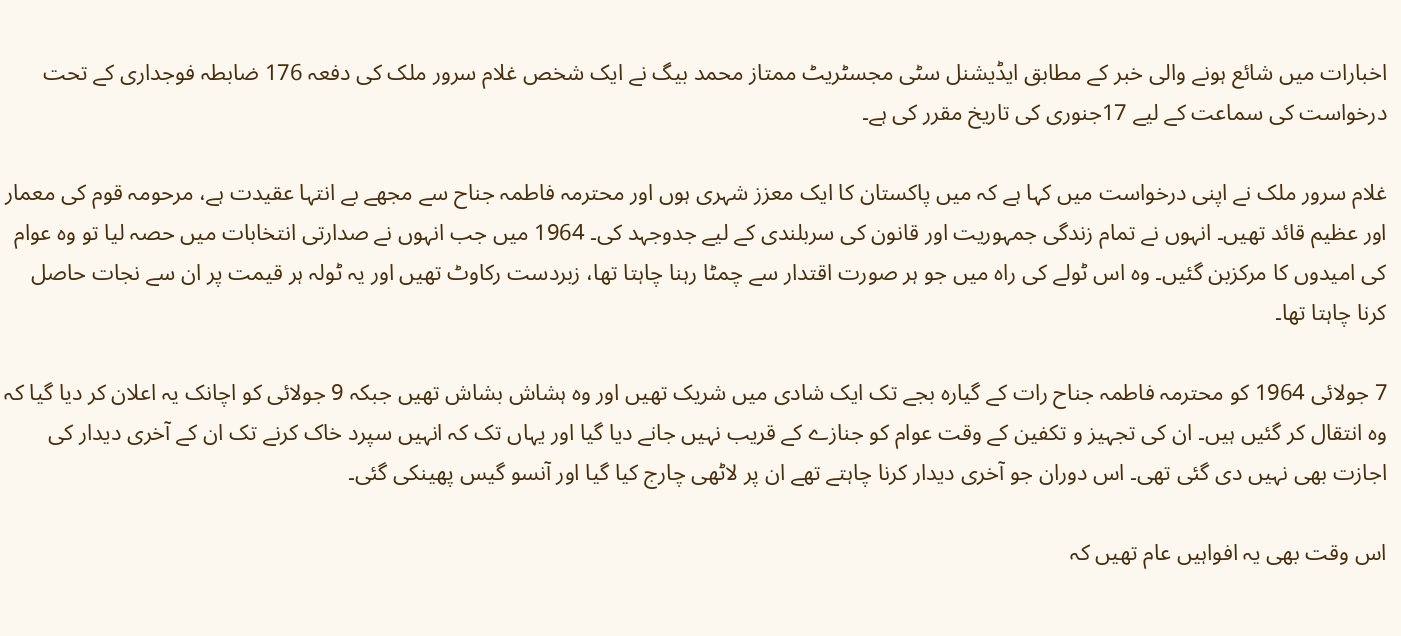اخبارات میں شائع ہونے والی خبر کے مطابق ایڈیشنل سٹی مجسٹریٹ ممتاز محمد بیگ نے ایک شخص غلام سرور ملک کی دفعہ 176 ضابطہ فوجداری کے تحت درخواست کی سماعت کے لیے 17جنوری کی تاریخ مقرر کی ہے۔

غلام سرور ملک نے اپنی درخواست میں کہا ہے کہ میں پاکستان کا ایک معزز شہری ہوں اور محترمہ فاطمہ جناح سے مجھے بے انتہا عقیدت ہے، مرحومہ قوم کی معمار اور عظیم قائد تھیں۔ انہوں نے تمام زندگی جمہوریت اور قانون کی سربلندی کے لیے جدوجہد کی۔ 1964 میں جب انہوں نے صدارتی انتخابات میں حصہ لیا تو وہ عوام کی امیدوں کا مرکزبن گئیں۔ وہ اس ٹولے کی راہ میں جو ہر صورت اقتدار سے چمٹا رہنا چاہتا تھا، زبردست رکاوٹ تھیں اور یہ ٹولہ ہر قیمت پر ان سے نجات حاصل کرنا چاہتا تھا۔

7 جولائی 1964 کو محترمہ فاطمہ جناح رات کے گیارہ بجے تک ایک شادی میں شریک تھیں اور وہ ہشاش بشاش تھیں جبکہ 9 جولائی کو اچانک یہ اعلان کر دیا گیا کہ وہ انتقال کر گئیں ہیں۔ ان کی تجہیز و تکفین کے وقت عوام کو جنازے کے قریب نہیں جانے دیا گیا اور یہاں تک کہ انہیں سپرد خاک کرنے تک ان کے آخری دیدار کی اجازت بھی نہیں دی گئی تھی۔ اس دوران جو آخری دیدار کرنا چاہتے تھے ان پر لاٹھی چارج کیا گیا اور آنسو گیس پھینکی گئی۔

اس وقت بھی یہ افواہیں عام تھیں کہ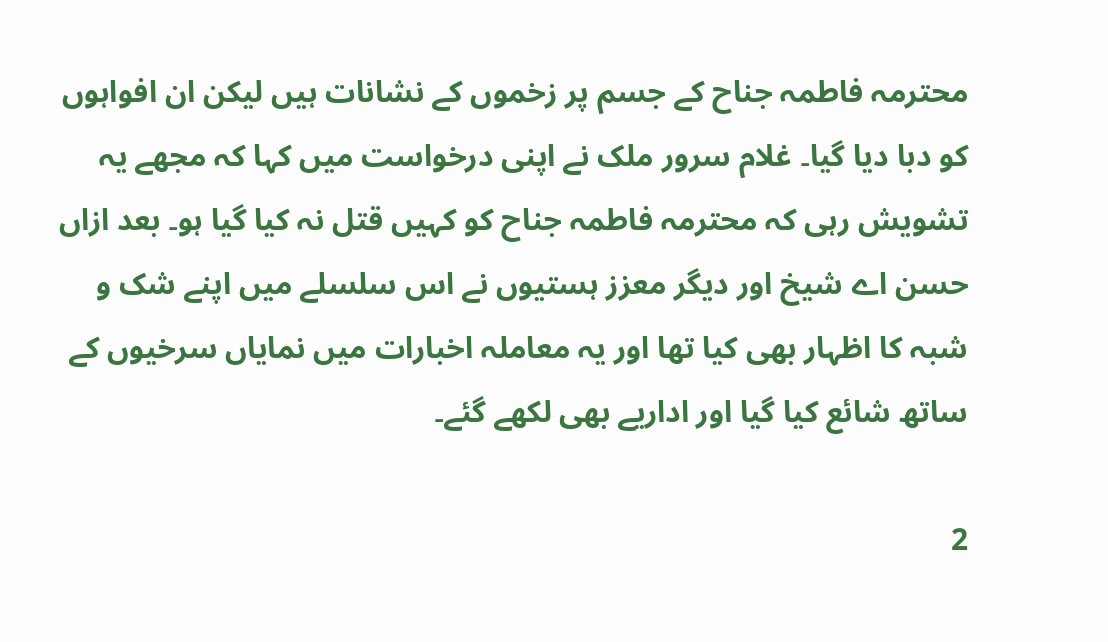محترمہ فاطمہ جناح کے جسم پر زخموں کے نشانات ہیں لیکن ان افواہوں کو دبا دیا گیا۔ غلام سرور ملک نے اپنی درخواست میں کہا کہ مجھے یہ تشویش رہی کہ محترمہ فاطمہ جناح کو کہیں قتل نہ کیا گیا ہو۔ بعد ازاں حسن اے شیخ اور دیگر معزز ہستیوں نے اس سلسلے میں اپنے شک و شبہ کا اظہار بھی کیا تھا اور یہ معاملہ اخبارات میں نمایاں سرخیوں کے ساتھ شائع کیا گیا اور اداریے بھی لکھے گئے۔

2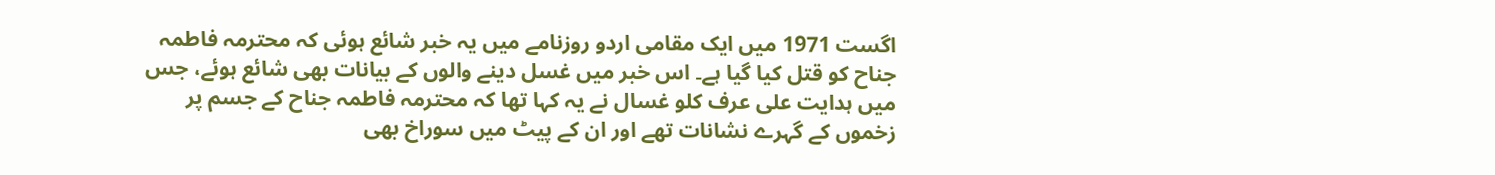اگست 1971 میں ایک مقامی اردو روزنامے میں یہ خبر شائع ہوئی کہ محترمہ فاطمہ جناح کو قتل کیا گیا ہے۔ اس خبر میں غسل دینے والوں کے بیانات بھی شائع ہوئے، جس میں ہدایت علی عرف کلو غسال نے یہ کہا تھا کہ محترمہ فاطمہ جناح کے جسم پر زخموں کے گہرے نشانات تھے اور ان کے پیٹ میں سوراخ بھی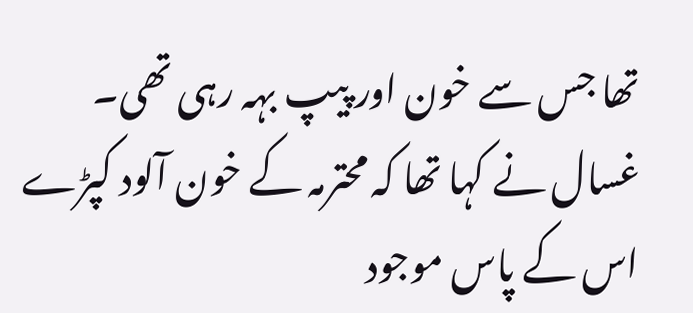تھا جس سے خون اور پیپ بہہ رہی تھی۔ غسال نے کہا تھا کہ محترمہ کے خون آلود کپڑے اس کے پاس موجود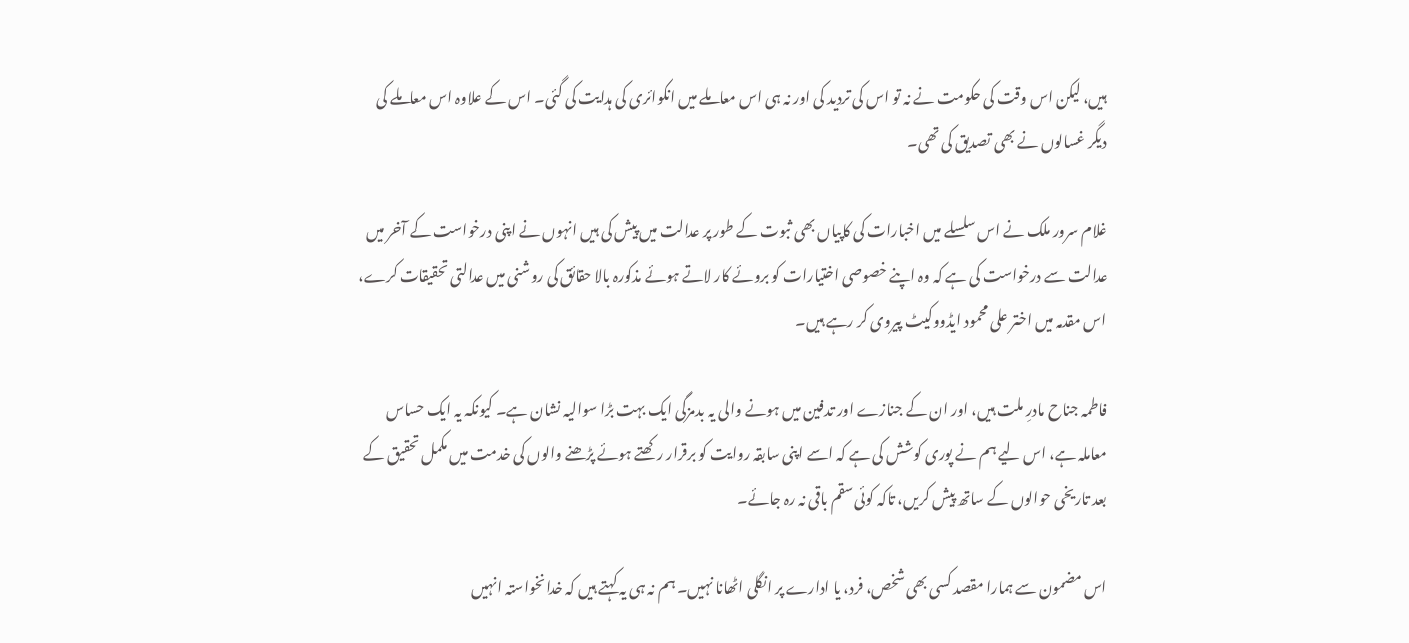ہیں، لیکن اس وقت کی حکومت نے نہ تو اس کی تردید کی اور نہ ہی اس معاملے میں انکوائری کی ہدایت کی گئی۔ اس کے علاوہ اس معاملے کی دیگر غسالوں نے بھی تصدیق کی تھی۔

غلام سرور ملک نے اس سلسلے میں اخبارات کی کاپیاں بھی ثبوت کے طور پر عدالت میں پیش کی ہیں انہوں نے اپنی درخواست کے آخر میں عدالت سے درخواست کی ہے کہ وہ اپنے خصوصی اختیارات کو بروئے کار لاتے ہوئے مذکورہ بالا حقائق کی روشنی میں عدالتی تحقیقات کرے، اس مقدمہ میں اختر علی محمود ایڈووکیٹ پیروی کر رہے ہیں۔

فاطمہ جناح مادرِ ملت ہیں، اور ان کے جنازے اور تدفین میں ہونے والی یہ بدمزگی ایک بہت بڑا سوالیہ نشان ہے۔ کیونکہ یہ ایک حساس معاملہ ہے، اس لیے ہم نے پوری کوشش کی ہے کہ اسے اپنی سابقہ روایت کو برقرار رکھتے ہوئے پڑھنے والوں کی خدمت میں مکمل تحقیق کے بعد تاریخی حوالوں کے ساتھ پیش کریں، تاکہ کوئی سقم باقی نہ رہ جائے۔

اس مضمون سے ہمارا مقصد کسی بھی شخص، فرد، یا ادارے پر انگلی اٹھانا نہیں۔ ہم نہ ہی یہ کہتے ہیں کہ خدانخواستہ انہیں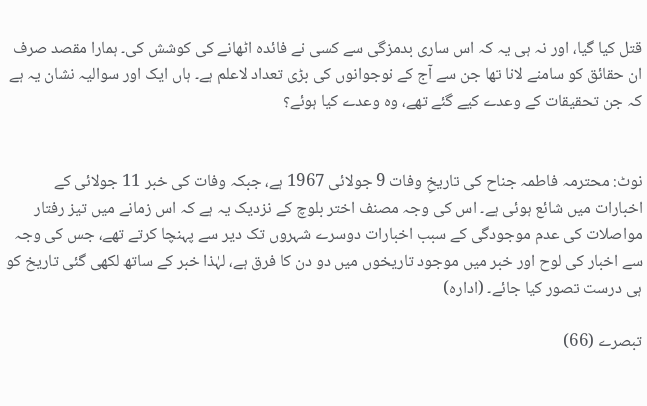قتل کیا گیا، اور نہ ہی یہ کہ اس ساری بدمزگی سے کسی نے فائدہ اٹھانے کی کوشش کی۔ ہمارا مقصد صرف ان حقائق کو سامنے لانا تھا جن سے آج کے نوجوانوں کی بڑی تعداد لاعلم ہے۔ ہاں ایک اور سوالیہ نشان یہ ہے کہ جن تحقیقات کے وعدے کیے گئے تھے، وہ وعدے کیا ہوئے؟


نوٹ: محترمہ فاطمہ جناح کی تاریخِ وفات 9 جولائی 1967 ہے، جبکہ وفات کی خبر 11 جولائی کے اخبارات میں شائع ہوئی ہے۔ اس کی وجہ مصنف اختر بلوچ کے نزدیک یہ ہے کہ اس زمانے میں تیز رفتار مواصلات کی عدم موجودگی کے سبب اخبارات دوسرے شہروں تک دیر سے پہنچا کرتے تھے، جس کی وجہ سے اخبار کی لوح اور خبر میں موجود تاریخوں میں دو دن کا فرق ہے، لہٰذا خبر کے ساتھ لکھی گئی تاریخ کو ہی درست تصور کیا جائے۔ (ادارہ)

تبصرے (66)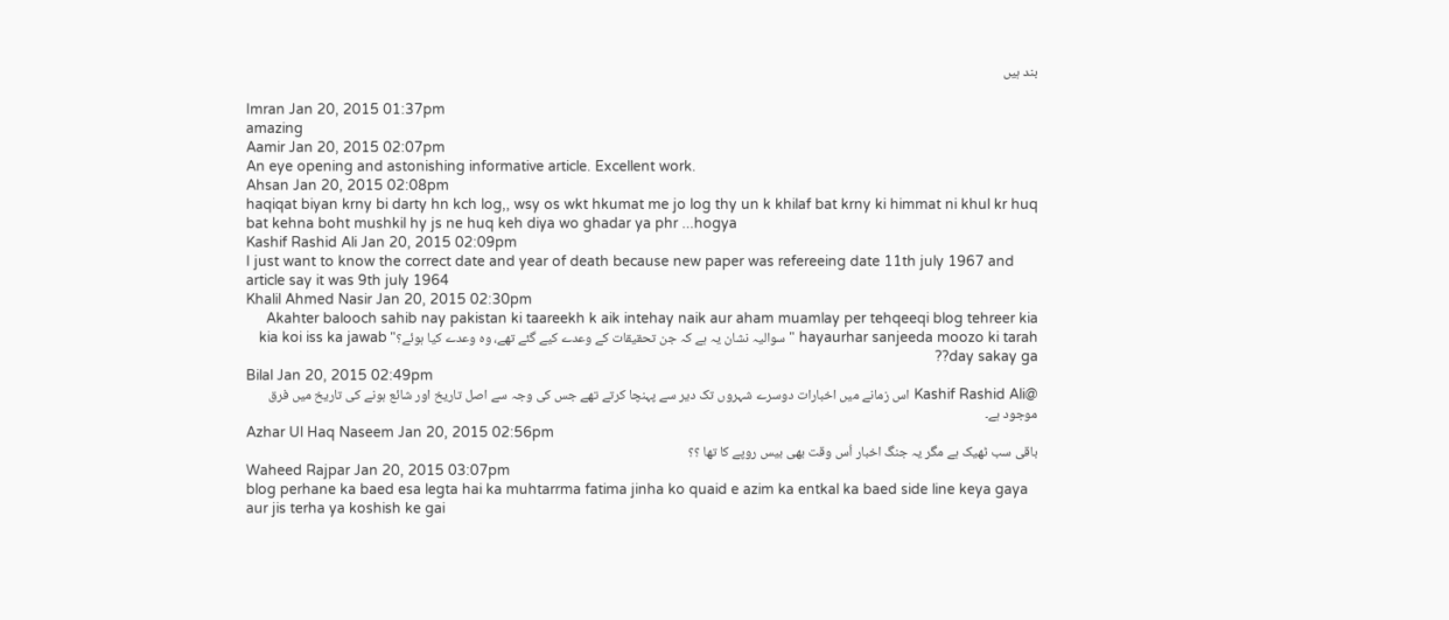بند ہیں

Imran Jan 20, 2015 01:37pm
amazing
Aamir Jan 20, 2015 02:07pm
An eye opening and astonishing informative article. Excellent work.
Ahsan Jan 20, 2015 02:08pm
haqiqat biyan krny bi darty hn kch log,, wsy os wkt hkumat me jo log thy un k khilaf bat krny ki himmat ni khul kr huq bat kehna boht mushkil hy js ne huq keh diya wo ghadar ya phr ...hogya
Kashif Rashid Ali Jan 20, 2015 02:09pm
I just want to know the correct date and year of death because new paper was refereeing date 11th july 1967 and article say it was 9th july 1964
Khalil Ahmed Nasir Jan 20, 2015 02:30pm
Akahter balooch sahib nay pakistan ki taareekh k aik intehay naik aur aham muamlay per tehqeeqi blog tehreer kia hayaurhar sanjeeda moozo ki tarah "سوالیہ نشان یہ ہے کہ جن تحقیقات کے وعدے کیے گئے تھے، وہ وعدے کیا ہوئے؟" kia koi iss ka jawab day sakay ga??
Bilal Jan 20, 2015 02:49pm
@Kashif Rashid Ali اس زمانے میں اخبارات دوسرے شہروں تک دیر سے پہنچا کرتے تھے جس کی وجہ سے اصل تاریخ اور شائع ہونے کی تاریخ میں فرق موجود ہے۔
Azhar Ul Haq Naseem Jan 20, 2015 02:56pm
باقی سب ٹھیک ہے مگر یہ جنگ اخبار اُس وقت بھی بیس روپے کا تھا ؟؟
Waheed Rajpar Jan 20, 2015 03:07pm
blog perhane ka baed esa legta hai ka muhtarrma fatima jinha ko quaid e azim ka entkal ka baed side line keya gaya aur jis terha ya koshish ke gai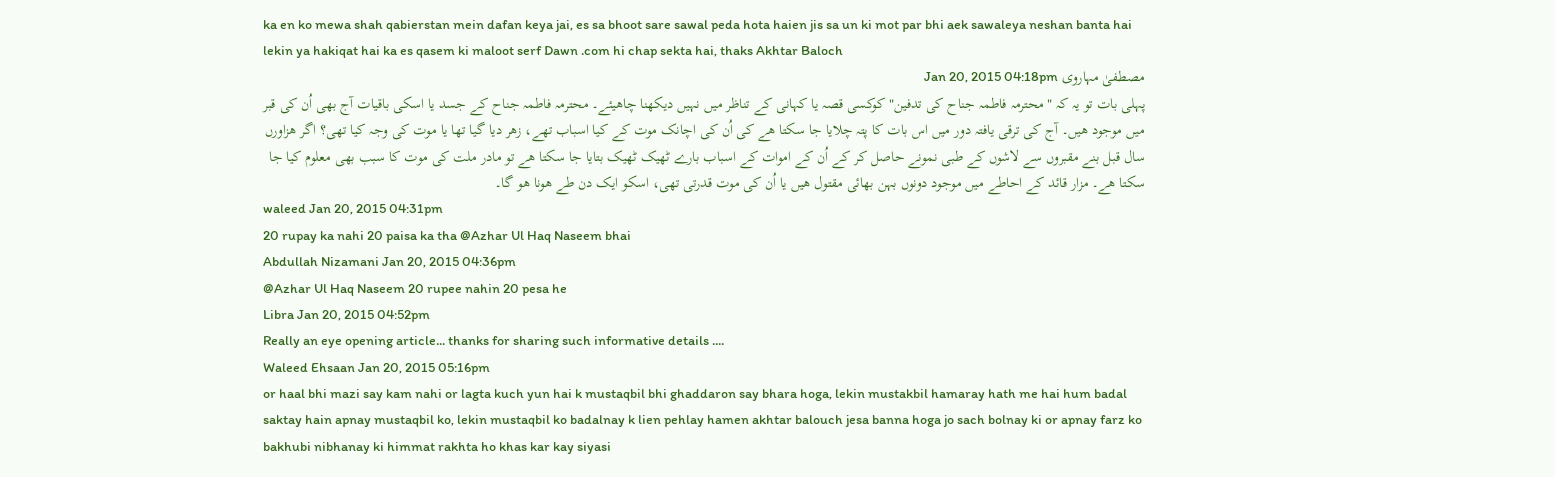ka en ko mewa shah qabierstan mein dafan keya jai, es sa bhoot sare sawal peda hota haien jis sa un ki mot par bhi aek sawaleya neshan banta hai lekin ya hakiqat hai ka es qasem ki maloot serf Dawn .com hi chap sekta hai, thaks Akhtar Baloch
مصطفیٰ مہاروی Jan 20, 2015 04:18pm
پہلی بات تو یہ کہ "محترمہ فاطمہ جناح کی تدفین" کوکسی قصہ یا کہانی کے تناظر میں نہیں دیکھنا چاھیئے۔ محترمہ فاطمہ جناح کے جسد یا اسکی باقیات آج بھی اُن کی قبر میں موجود ھیں۔ آج کی ترقی یافتہ دور میں اس بات کا پتہ چلایا جا سکتا ھے کی اُن کی اچانک موت کے کیا اسباب تھے، زھر دیا گیا تھا یا موت کی وجہ کیا تھی؟ اگر ھزاورں سال قبل بنے مقبروں سے لاشوں کے طبی نمونے حاصل کر کے اُن کے اموات کے اسباب بارے ٹھیک ٹھیک بتایا جا سکتا ھے تو مادر ملت کی موت کا سبب بھی معلوم کیا جا سکتا ھے۔ مزار قائد کے احاطے میں موجود دونوں بہن بھائی مقتول ھیں یا اُن کی موت قدرتی تھی، اسکو ایک دن طے ھونا ھو گا۔
waleed Jan 20, 2015 04:31pm
20 rupay ka nahi 20 paisa ka tha @Azhar Ul Haq Naseem bhai
Abdullah Nizamani Jan 20, 2015 04:36pm
@Azhar Ul Haq Naseem 20 rupee nahin 20 pesa he
Libra Jan 20, 2015 04:52pm
Really an eye opening article... thanks for sharing such informative details ....
Waleed Ehsaan Jan 20, 2015 05:16pm
or haal bhi mazi say kam nahi or lagta kuch yun hai k mustaqbil bhi ghaddaron say bhara hoga, lekin mustakbil hamaray hath me hai hum badal saktay hain apnay mustaqbil ko, lekin mustaqbil ko badalnay k lien pehlay hamen akhtar balouch jesa banna hoga jo sach bolnay ki or apnay farz ko bakhubi nibhanay ki himmat rakhta ho khas kar kay siyasi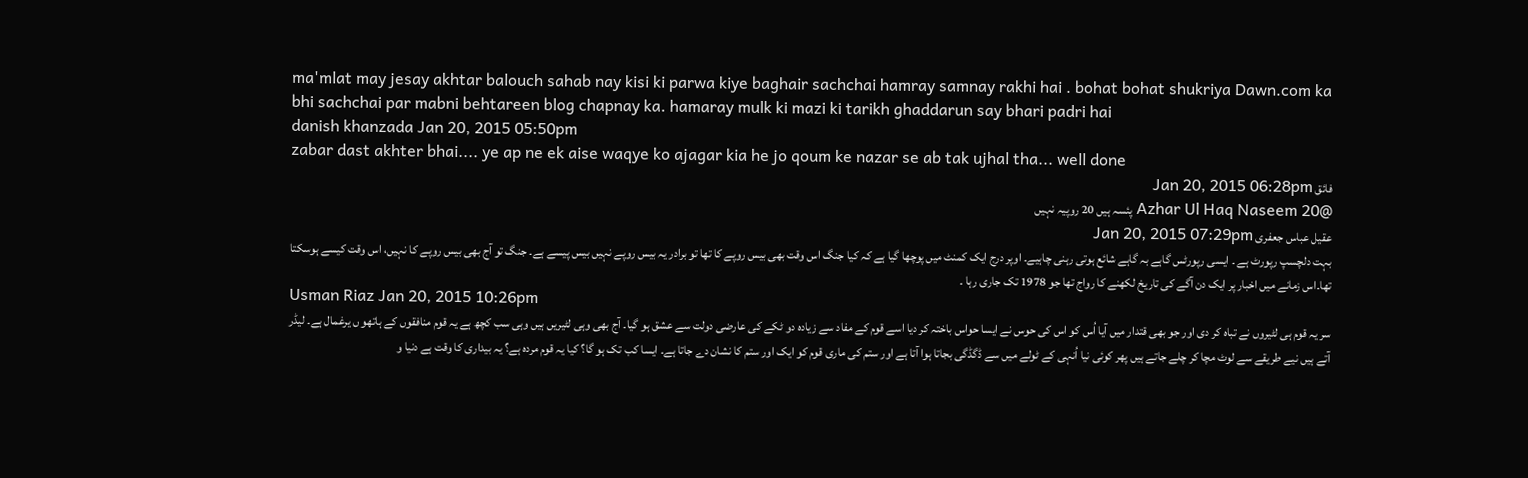ma'mlat may jesay akhtar balouch sahab nay kisi ki parwa kiye baghair sachchai hamray samnay rakhi hai . bohat bohat shukriya Dawn.com ka bhi sachchai par mabni behtareen blog chapnay ka. hamaray mulk ki mazi ki tarikh ghaddarun say bhari padri hai
danish khanzada Jan 20, 2015 05:50pm
zabar dast akhter bhai.... ye ap ne ek aise waqye ko ajagar kia he jo qoum ke nazar se ab tak ujhal tha... well done
فائق Jan 20, 2015 06:28pm
@Azhar Ul Haq Naseem 20 پئسہ ہیں 20 روپیہ نہیں
عقیل عباس جعفری Jan 20, 2015 07:29pm
بہت دلچسپ رپورٹ ہے ۔ ایسی رپورٹس گاہے بہ گاہے شائع ہوتی رہنی چاہیے۔ اوپر درج ایک کمنٹ میں پوچھا گیا ہے کہ کیا جنگ اس وقت بھی بیس روپے کا تھا تو برادر یہ بیس روپے نہیں بیس پیسے ہے۔ جنگ تو آج بھی بیس روپے کا نہیں، اس وقت کیسے ہوسکتا تھا۔اس زمانے میں اخبار پر ایک دن آگے کی تاریخ لکھنے کا رواج تھا جو 1978 تک جاری رہا ۔
Usman Riaz Jan 20, 2015 10:26pm
سر یہ قوم ہی لٹیروں نے تباہ کر دی اور جو بھی قتدار میں آیا اُس کو اس کی حوس نے ایسا حواس باختہ کر دیا اسے قوم کے مفاد سے زیادہ دو ٹکے کی عارضی دولت سے عشق ہو گیا۔ آج بھی وہی لٹیریں ہیں وہی سب کچھ ہے یہ قوم منافقوں کے ہاتھو ں یرغمال ہے۔ لیڈر آتے ہیں نیے طریقے سے لوٹ مچا کر چلے جاتے ہیں پھر کوئی نیا اُنہی کے ٹولے میں سے ڈگڈگی بجاتا ہوا آتا ہے اور ستم کی ماری قوم کو ایک اور ستم کا نشان دے جاتا ہے۔ ایسا کب تک ہو گا؟ کیا یہ قوم مردہ ہے؟ یہ بیداری کا وقت ہے دنیا و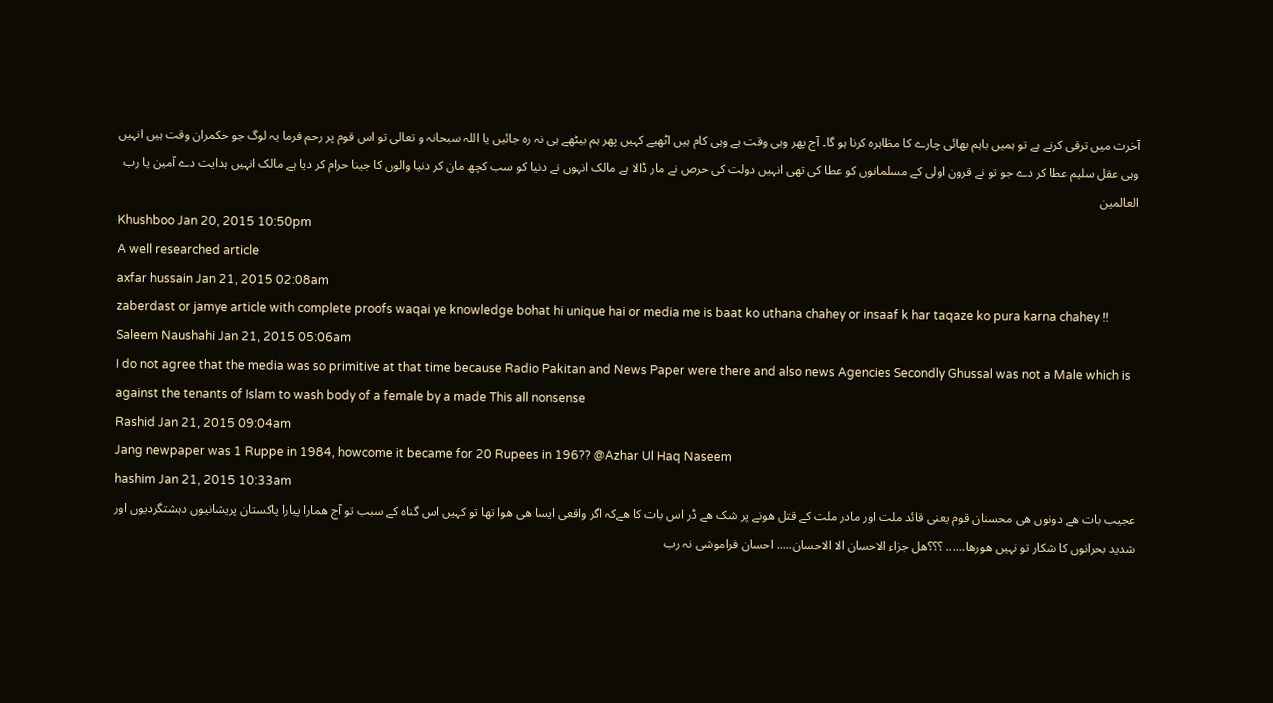آخرت میں ترقی کرنے ہے تو ہمیں باہم بھائی چارے کا مظاہرہ کرنا ہو گا۔ آج پھر وہی وقت ہے وہی کام ہیں اٹھیے کہیں پھر ہم بیٹھے ہی نہ رہ جائیں یا اللہ سبحانہ و تعالی تو اس قوم پر رحم فرما یہ لوگ جو حکمران وقت ہیں انہیں وہی عقل سلیم عطا کر دے جو تو نے قرون اولی کے مسلمانوں کو عطا کی تھی انہیں دولت کی حرص نے مار ڈالا ہے مالک انہوں نے دنیا کو سب کچھ مان کر دنیا والوں کا جینا حرام کر دیا ہے مالک انہیں ہدایت دے آمین یا رب العالمین
Khushboo Jan 20, 2015 10:50pm
A well researched article
axfar hussain Jan 21, 2015 02:08am
zaberdast or jamye article with complete proofs waqai ye knowledge bohat hi unique hai or media me is baat ko uthana chahey or insaaf k har taqaze ko pura karna chahey !!
Saleem Naushahi Jan 21, 2015 05:06am
I do not agree that the media was so primitive at that time because Radio Pakitan and News Paper were there and also news Agencies Secondly Ghussal was not a Male which is against the tenants of Islam to wash body of a female by a made This all nonsense
Rashid Jan 21, 2015 09:04am
Jang newpaper was 1 Ruppe in 1984, howcome it became for 20 Rupees in 196?? @Azhar Ul Haq Naseem
hashim Jan 21, 2015 10:33am
عجیب بات ھے دونوں ھی محسنان قوم یعنی قائد ملت اور مادر ملت کے قتل ھونے پر شک ھے ڈر اس بات کا ھےکہ اگر واقعی ایسا ھی ھوا تھا تو کہیں اس گناہ کے سبب تو آج ھمارا پیارا پاکستان پریشانیوں دہشتگردیوں اور شدید بحرانوں کا شکار تو نہیں ھورھا...... ؟؟؟ھل جزاء الاحسان الا الاحسان..... احسان فراموشی نہ رب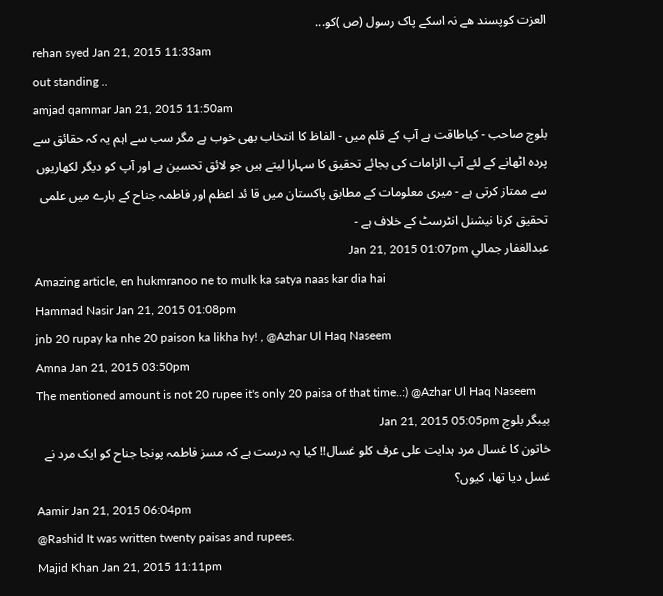العزت کوپسند ھے نہ اسکے پاک رسول (ص )کو...
rehan syed Jan 21, 2015 11:33am
out standing ..
amjad qammar Jan 21, 2015 11:50am
بلوچ صاحب - کیاطاقت ہے آپ کے قلم میں - الفاظ کا انتخاب بھی خوب ہے مگر سب سے اہم یہ کہ حقائق سے پردہ اٹھانے کے لئے آپ الزامات کی بجائے تحقیق کا سہارا لیتے ہیں جو لائق تحسین ہے اور آپ کو دیگر لکھاریوں سے ممتاز کرتی ہے - میری معلومات کے مطابق پاکستان میں قا ئد اعظم اور فاطمہ جناح کے بارے میں علمی تحقیق کرنا نیشنل انٹرسٹ کے خلاف ہے -
عبدالغفار جمالي Jan 21, 2015 01:07pm
Amazing article, en hukmranoo ne to mulk ka satya naas kar dia hai
Hammad Nasir Jan 21, 2015 01:08pm
jnb 20 rupay ka nhe 20 paison ka likha hy! , @Azhar Ul Haq Naseem
Amna Jan 21, 2015 03:50pm
The mentioned amount is not 20 rupee it's only 20 paisa of that time..:) @Azhar Ul Haq Naseem
بیبگر بلوچ Jan 21, 2015 05:05pm
خاتون کا غسال مرد ہدایت علی عرف کلو غسال!! کیا یہ درست ہے کہ مسز فاطمہ پونجا جناح کو ایک مرد نے غسل دیا تھا، کیوں؟
Aamir Jan 21, 2015 06:04pm
@Rashid It was written twenty paisas and rupees.
Majid Khan Jan 21, 2015 11:11pm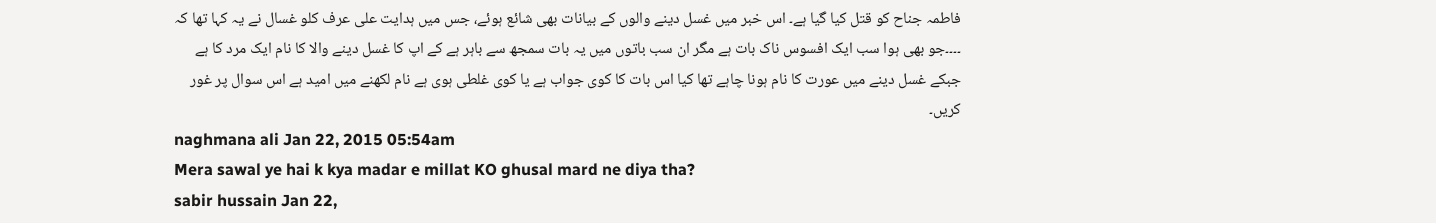فاطمہ جناح کو قتل کیا گیا ہے۔ اس خبر میں غسل دینے والوں کے بیانات بھی شائع ہوئے، جس میں ہدایت علی عرف کلو غسال نے یہ کہا تھا کہ ۔۔۔۔جو بھی ہوا سب ایک افسوس ناک بات ہے مگر ان سب باتوں میں یہ بات سمجھ سے باہر ہے کے اپ کا غسل دینے والا کا نام ایک مرد کا ہے جبکے غسل دینے میں عورت کا نام ہونا چاہے تھا کیا اس بات کا کوی جواب ہے یا کوی غلطی ہوی ہے نام لکھنے میں امید ہے اس سوال پر غور کریں۔
naghmana ali Jan 22, 2015 05:54am
Mera sawal ye hai k kya madar e millat KO ghusal mard ne diya tha?
sabir hussain Jan 22,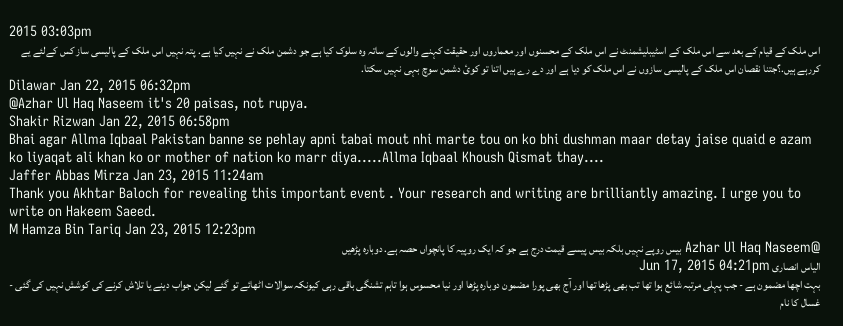2015 03:03pm
اس ملک کے قیام کے بعد سے اس ملک کے اسٹیبلیشمنٹ نے اس ملک کے محسنوں اور معماروں اور حقیقت کہنے والوں کے ساتہ وہ سلوک کیا ہے جو دشمن ملک نے نہیں کیا ہے. پتہ نہیں اس ملک کے پالیسی ساز کس کےلئے یے کررہے ہیں.؟جتنا نقصان اس ملک کے پالیسی سازوں نے اس ملک کو دیا ہے اور دے رے ہیں اتنا تو کوئ دشمن سوچ بہی نہیں سکتا.
Dilawar Jan 22, 2015 06:32pm
@Azhar Ul Haq Naseem it's 20 paisas, not rupya.
Shakir Rizwan Jan 22, 2015 06:58pm
Bhai agar Allma Iqbaal Pakistan banne se pehlay apni tabai mout nhi marte tou on ko bhi dushman maar detay jaise quaid e azam ko liyaqat ali khan ko or mother of nation ko marr diya.....Allma Iqbaal Khoush Qismat thay....
Jaffer Abbas Mirza Jan 23, 2015 11:24am
Thank you Akhtar Baloch for revealing this important event . Your research and writing are brilliantly amazing. I urge you to write on Hakeem Saeed.
M Hamza Bin Tariq Jan 23, 2015 12:23pm
@Azhar Ul Haq Naseem بیس روپے نہیں بلکہ بیس پیسے قیمت درج ہے جو کہ ایک روپیہ کا پانچواں حصہ ہے. دوبارہ پڑهیں
الیاس انصاری Jun 17, 2015 04:21pm
بہت اچھا مضمون ہے - جب پہلی مرتبہ شائع ہوا تھا تب بھی پڑھا تھا اور آج بھی پورا مضمون دوبارہ پڑھا اور نیا محسوس ہوا تاہم تشنگی باقی رہی کیونکہ سوالات اٹھائے تو گئے لیکن جواب دینے یا تلاش کرنے کی کوشش نہیں کی گئی - غسال کا نام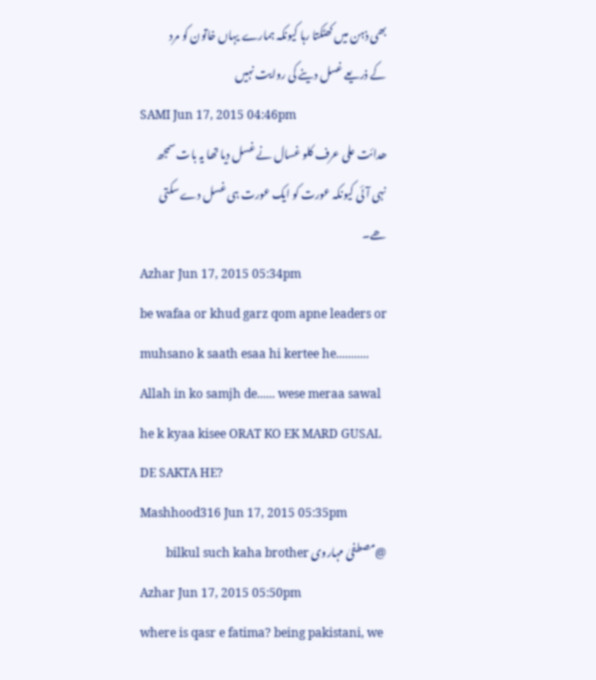بھی ذہن میں کھٹکتا رہا کیونکہ ہمارے یہاں خاتون کو مرد کے ذریعے غسل دینے کی روایت نہیں
SAMI Jun 17, 2015 04:46pm
ھدائت علی عرف کلو غسال نے غسل دیا تھا یہ بات سمجھ نہی آئی کیونکہ عورت کو ایک عورت ہی غسل دے سکتی ھے۔
Azhar Jun 17, 2015 05:34pm
be wafaa or khud garz qom apne leaders or muhsano k saath esaa hi kertee he........... Allah in ko samjh de...... wese meraa sawal he k kyaa kisee ORAT KO EK MARD GUSAL DE SAKTA HE?
Mashhood316 Jun 17, 2015 05:35pm
@مصطفیٰ مہاروی bilkul such kaha brother
Azhar Jun 17, 2015 05:50pm
where is qasr e fatima? being pakistani, we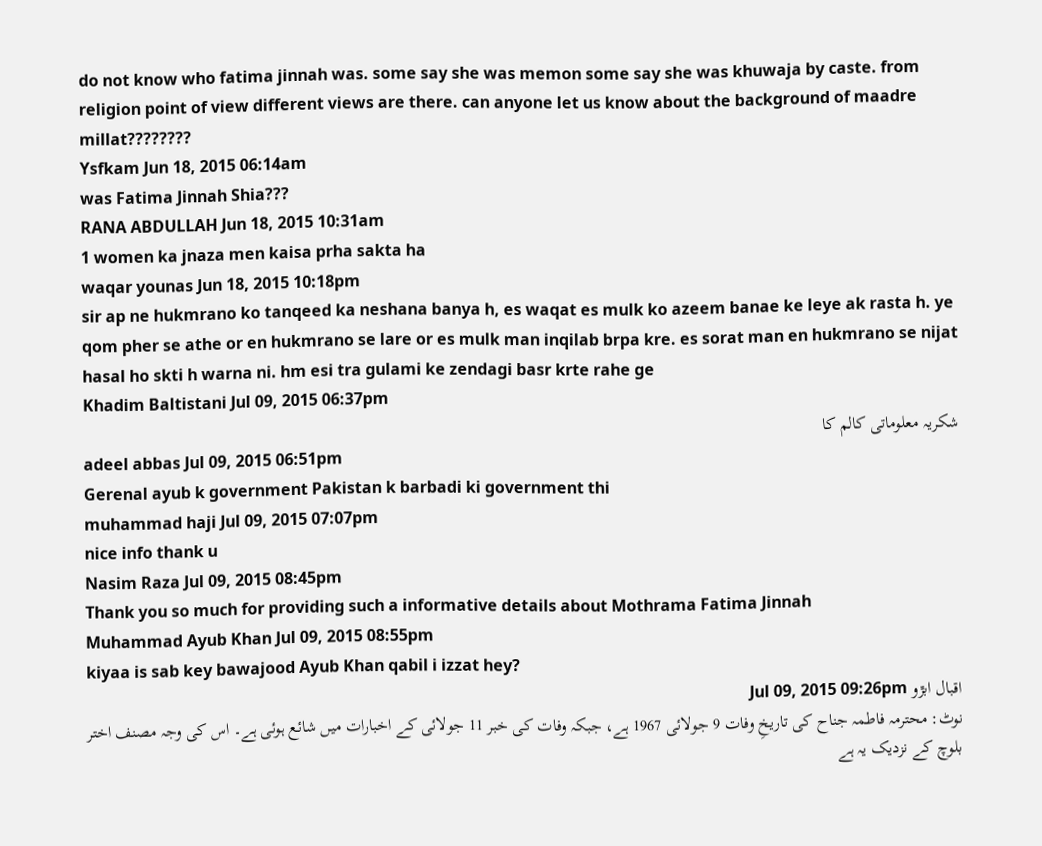do not know who fatima jinnah was. some say she was memon some say she was khuwaja by caste. from religion point of view different views are there. can anyone let us know about the background of maadre millat????????
Ysfkam Jun 18, 2015 06:14am
was Fatima Jinnah Shia???
RANA ABDULLAH Jun 18, 2015 10:31am
1 women ka jnaza men kaisa prha sakta ha
waqar younas Jun 18, 2015 10:18pm
sir ap ne hukmrano ko tanqeed ka neshana banya h, es waqat es mulk ko azeem banae ke leye ak rasta h. ye qom pher se athe or en hukmrano se lare or es mulk man inqilab brpa kre. es sorat man en hukmrano se nijat hasal ho skti h warna ni. hm esi tra gulami ke zendagi basr krte rahe ge
Khadim Baltistani Jul 09, 2015 06:37pm
شکریہ معلوماتی کالم کا
adeel abbas Jul 09, 2015 06:51pm
Gerenal ayub k government Pakistan k barbadi ki government thi
muhammad haji Jul 09, 2015 07:07pm
nice info thank u
Nasim Raza Jul 09, 2015 08:45pm
Thank you so much for providing such a informative details about Mothrama Fatima Jinnah
Muhammad Ayub Khan Jul 09, 2015 08:55pm
kiyaa is sab key bawajood Ayub Khan qabil i izzat hey?
اقبال ابڙو Jul 09, 2015 09:26pm
نوٹ: محترمہ فاطمہ جناح کی تاریخِ وفات 9 جولائی 1967 ہے، جبکہ وفات کی خبر 11 جولائی کے اخبارات میں شائع ہوئی ہے۔ اس کی وجہ مصنف اختر بلوچ کے نزدیک یہ ہے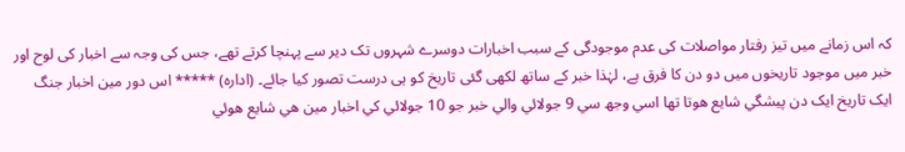کہ اس زمانے میں تیز رفتار مواصلات کی عدم موجودگی کے سبب اخبارات دوسرے شہروں تک دیر سے پہنچا کرتے تھے، جس کی وجہ سے اخبار کی لوح اور خبر میں موجود تاریخوں میں دو دن کا فرق ہے، لہٰذا خبر کے ساتھ لکھی گئی تاریخ کو ہی درست تصور کیا جائے۔ (ادارہ) ***** اس دور مين اخبار جنگ ايک تاريخ ايک دن پيشگي شايع هوتا تها اسي وجھ سي 9 جولائي والي خبر جو 10 جولائي کي اخبار مين هي شايع هوئي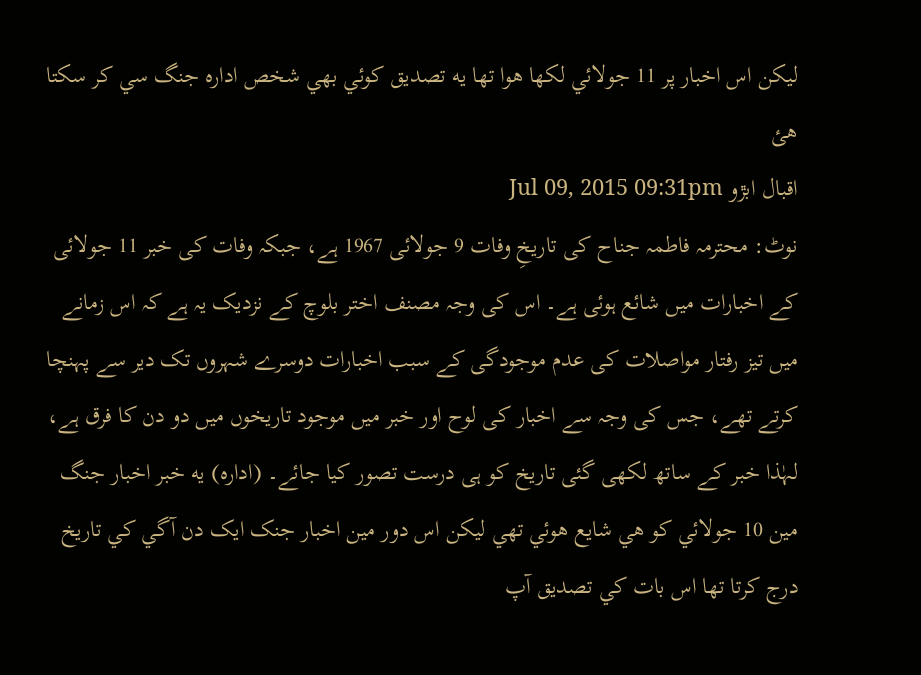ليکن اس اخبار پر 11 جولائي لکها هوا تها يه تصديق کوئي بهي شخص اداره جنگ سي کر سکتا هئ
اقبال ابڙو Jul 09, 2015 09:31pm
نوٹ: محترمہ فاطمہ جناح کی تاریخِ وفات 9 جولائی 1967 ہے، جبکہ وفات کی خبر 11 جولائی کے اخبارات میں شائع ہوئی ہے۔ اس کی وجہ مصنف اختر بلوچ کے نزدیک یہ ہے کہ اس زمانے میں تیز رفتار مواصلات کی عدم موجودگی کے سبب اخبارات دوسرے شہروں تک دیر سے پہنچا کرتے تھے، جس کی وجہ سے اخبار کی لوح اور خبر میں موجود تاریخوں میں دو دن کا فرق ہے، لہٰذا خبر کے ساتھ لکھی گئی تاریخ کو ہی درست تصور کیا جائے۔ (ادارہ) يه خبر اخبار جنگ مين 10 جولائي کو هي شايع هوئي تهي ليکن اس دور مين اخبار جنک ايک دن آگي کي تاريخ درج کرتا تها اس بات کي تصديق آپ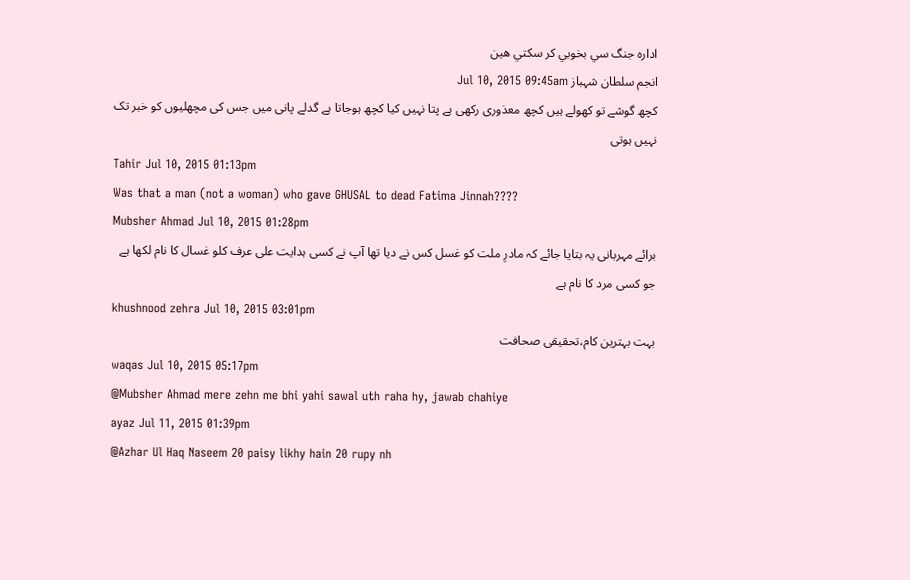اداره جنگ سي بخوبي کر سکتي هين
انجم سلطان شہباز Jul 10, 2015 09:45am
کچھ گوشے تو کھولے ہیں کچھ معذوری رکھی ہے پتا نہیں کیا کچھ ہوجاتا ہے گدلے پانی میں جس کی مچھلیوں کو خبر تک نہیں ہوتی
Tahir Jul 10, 2015 01:13pm
Was that a man (not a woman) who gave GHUSAL to dead Fatima Jinnah????
Mubsher Ahmad Jul 10, 2015 01:28pm
برائے مہربانی یہ بتایا جائے کہ مادرِ ملت کو غسل کس نے دیا تھا آپ نے کسی ہدایت علی عرف کلو غسال کا نام لکھا ہے جو کسی مرد کا نام ہے
khushnood zehra Jul 10, 2015 03:01pm
بہت بہترین کام،تحقیقی صحافت
waqas Jul 10, 2015 05:17pm
@Mubsher Ahmad mere zehn me bhi yahi sawal uth raha hy, jawab chahiye
ayaz Jul 11, 2015 01:39pm
@Azhar Ul Haq Naseem 20 paisy likhy hain 20 rupy nh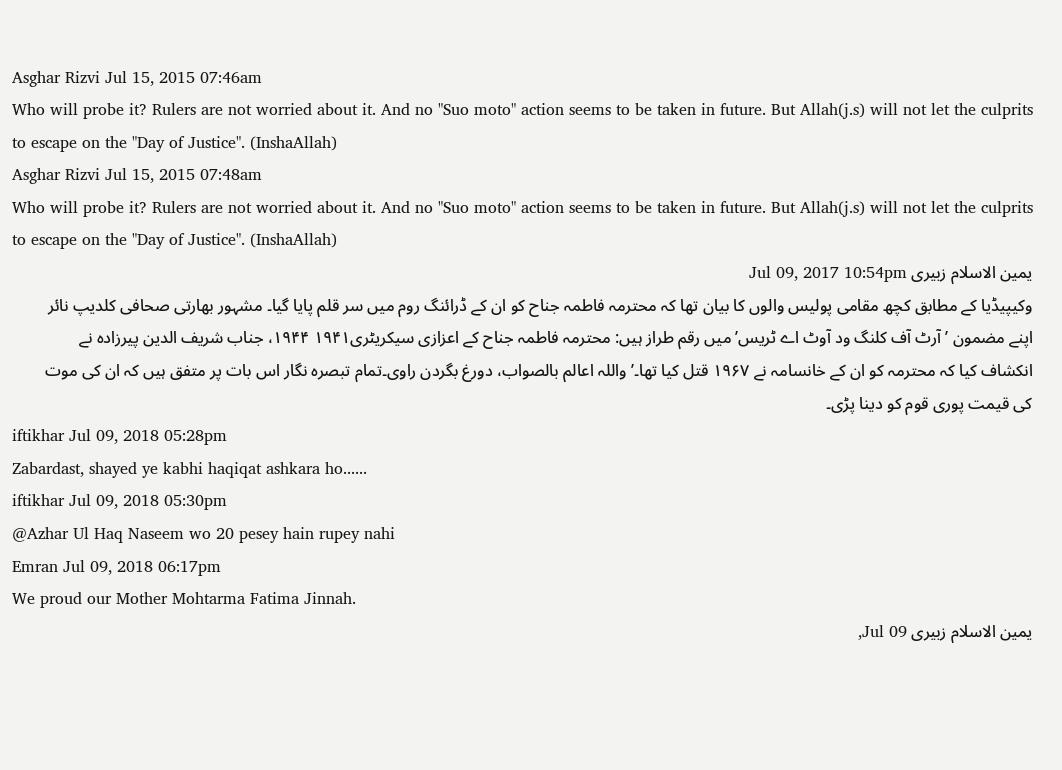Asghar Rizvi Jul 15, 2015 07:46am
Who will probe it? Rulers are not worried about it. And no "Suo moto" action seems to be taken in future. But Allah(j.s) will not let the culprits to escape on the "Day of Justice". (InshaAllah)
Asghar Rizvi Jul 15, 2015 07:48am
Who will probe it? Rulers are not worried about it. And no "Suo moto" action seems to be taken in future. But Allah(j.s) will not let the culprits to escape on the "Day of Justice". (InshaAllah)
یمین الاسلام زبیری Jul 09, 2017 10:54pm
وکیپیڈیا کے مطابق کچھ مقامی پولیس والوں کا بیان تھا کہ محترمہ فاطمہ جناح کو ان کے ڈرائنگ روم میں سر قلم پایا گیا۔ مشہور بھارتی صحافی کلدیپ نائر اپنے مضمون ’ آرٹ آف کلنگ ود آوٹ اے ٹریس’ میں رقم طراز ہیں: محترمہ فاطمہ جناح کے اعزازی سیکریٹری۱۹۴۱ ۱۹۴۴، جناب شریف الدین پیرزادہ نے انکشاف کیا کہ محترمہ کو ان کے خانسامہ نے ۱۹۶۷ قتل کیا تھا۔’ واللہ اعالم بالصواب، دورغ بگردن راوی۔تمام تبصرہ نگار اس بات پر متفق ہیں کہ ان کی موت کی قیمت پوری قوم کو دینا پڑی۔
iftikhar Jul 09, 2018 05:28pm
Zabardast, shayed ye kabhi haqiqat ashkara ho......
iftikhar Jul 09, 2018 05:30pm
@Azhar Ul Haq Naseem wo 20 pesey hain rupey nahi
Emran Jul 09, 2018 06:17pm
We proud our Mother Mohtarma Fatima Jinnah.
یمین الاسلام زبیری Jul 09,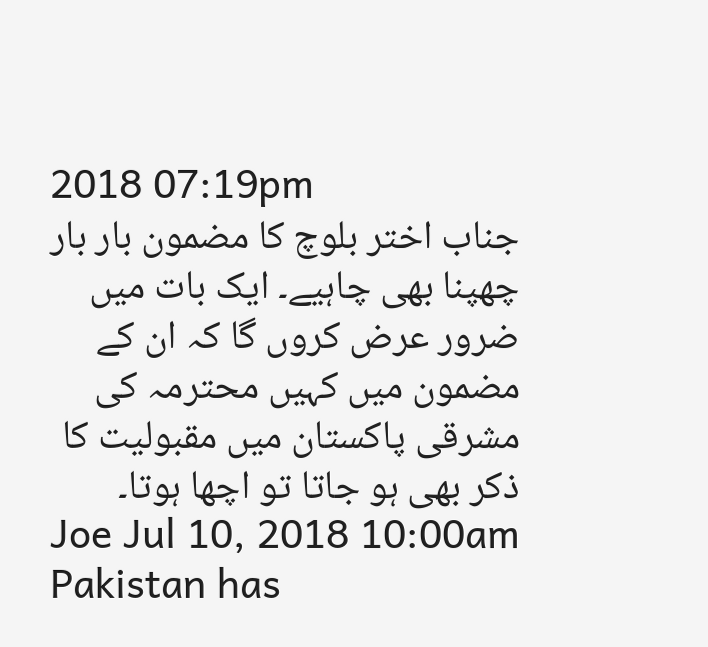2018 07:19pm
جناب اختر بلوچ کا مضمون بار بار چھپنا بھی چاہیے۔ ایک بات میں ضرور عرض کروں گا کہ ان کے مضمون میں کہیں محترمہ کی مشرقی پاکستان میں مقبولیت کا ذکر بھی ہو جاتا تو اچھا ہوتا۔
Joe Jul 10, 2018 10:00am
Pakistan has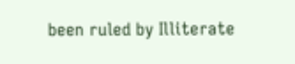been ruled by Illiterate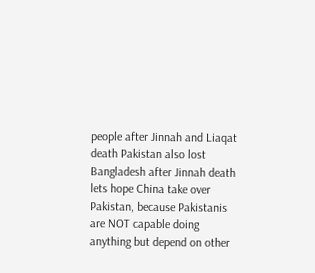people after Jinnah and Liaqat death Pakistan also lost Bangladesh after Jinnah death lets hope China take over Pakistan, because Pakistanis are NOT capable doing anything but depend on other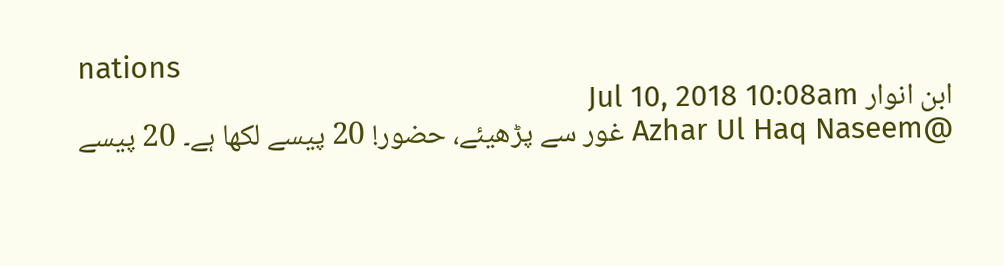nations
ابن انوار Jul 10, 2018 10:08am
@Azhar Ul Haq Naseem غور سے پڑھیئے، حضور! 20 پیسے لکھا ہے۔ 20 پیسے